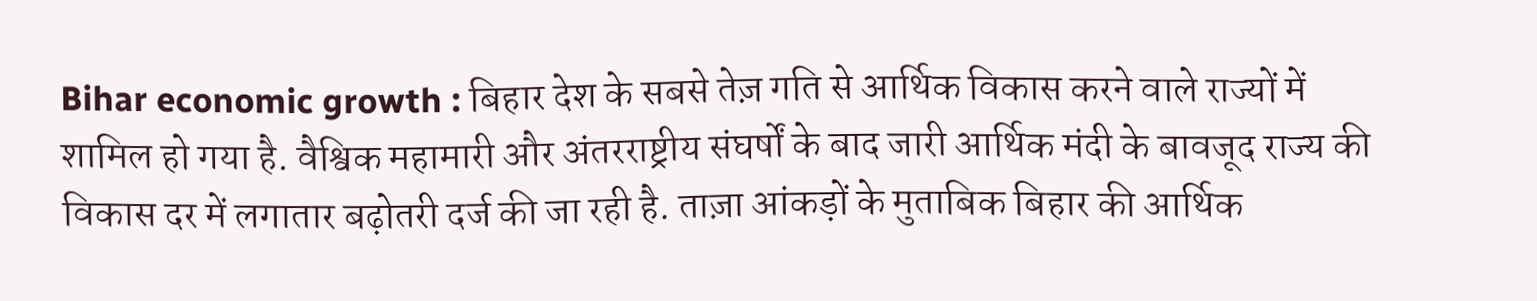Bihar economic growth : बिहार देश के सबसे तेज़ गति से आर्थिक विकास करने वाले राज्यों में शामिल हो गया है. वैश्विक महामारी और अंतरराष्ट्रीय संघर्षों के बाद जारी आर्थिक मंदी के बावजूद राज्य की विकास दर में लगातार बढ़ोतरी दर्ज की जा रही है. ताज़ा आंकड़ों के मुताबिक बिहार की आर्थिक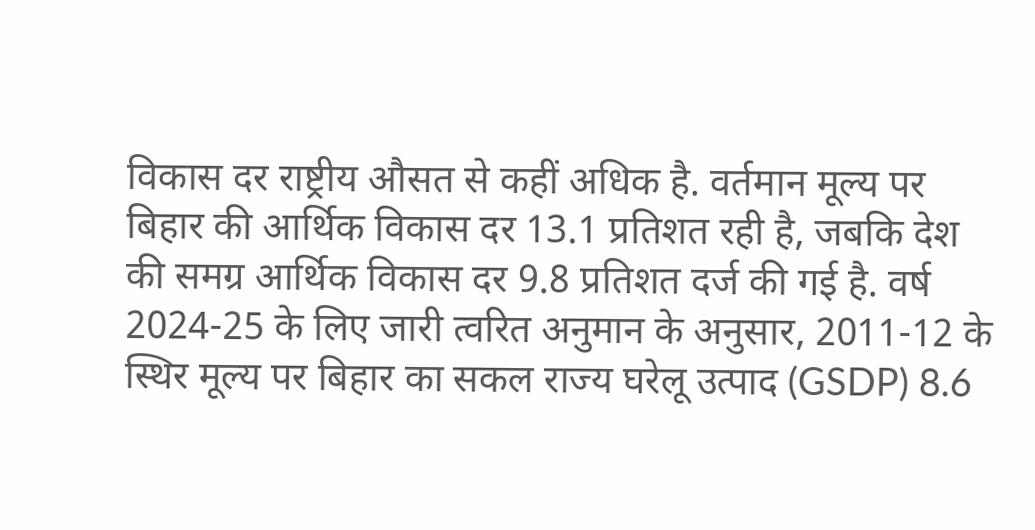विकास दर राष्ट्रीय औसत से कहीं अधिक है. वर्तमान मूल्य पर बिहार की आर्थिक विकास दर 13.1 प्रतिशत रही है, जबकि देश की समग्र आर्थिक विकास दर 9.8 प्रतिशत दर्ज की गई है. वर्ष 2024-25 के लिए जारी त्वरित अनुमान के अनुसार, 2011-12 के स्थिर मूल्य पर बिहार का सकल राज्य घरेलू उत्पाद (GSDP) 8.6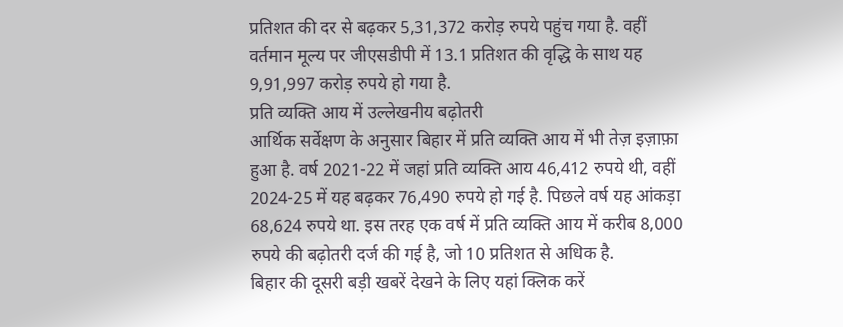प्रतिशत की दर से बढ़कर 5,31,372 करोड़ रुपये पहुंच गया है. वहीं वर्तमान मूल्य पर जीएसडीपी में 13.1 प्रतिशत की वृद्धि के साथ यह 9,91,997 करोड़ रुपये हो गया है.
प्रति व्यक्ति आय में उल्लेखनीय बढ़ोतरी
आर्थिक सर्वेक्षण के अनुसार बिहार में प्रति व्यक्ति आय में भी तेज़ इज़ाफ़ा हुआ है. वर्ष 2021-22 में जहां प्रति व्यक्ति आय 46,412 रुपये थी, वहीं 2024-25 में यह बढ़कर 76,490 रुपये हो गई है. पिछले वर्ष यह आंकड़ा 68,624 रुपये था. इस तरह एक वर्ष में प्रति व्यक्ति आय में करीब 8,000 रुपये की बढ़ोतरी दर्ज की गई है, जो 10 प्रतिशत से अधिक है.
बिहार की दूसरी बड़ी खबरें देखने के लिए यहां क्लिक करें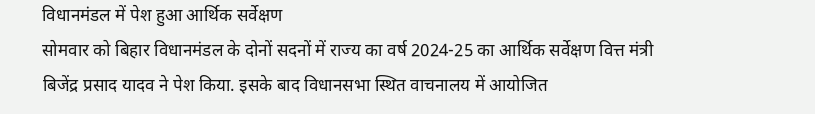विधानमंडल में पेश हुआ आर्थिक सर्वेक्षण
सोमवार को बिहार विधानमंडल के दोनों सदनों में राज्य का वर्ष 2024-25 का आर्थिक सर्वेक्षण वित्त मंत्री बिजेंद्र प्रसाद यादव ने पेश किया. इसके बाद विधानसभा स्थित वाचनालय में आयोजित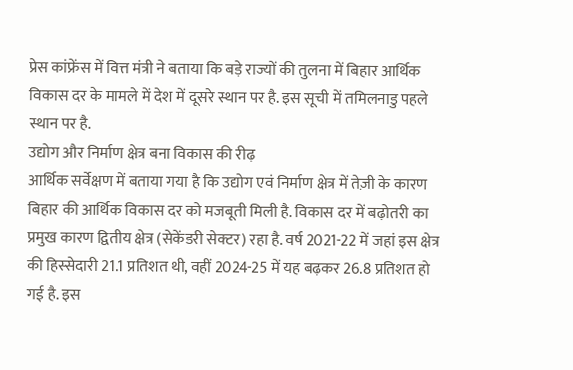प्रेस कांफ्रेंस में वित्त मंत्री ने बताया कि बड़े राज्यों की तुलना में बिहार आर्थिक विकास दर के मामले में देश में दूसरे स्थान पर है. इस सूची में तमिलनाडु पहले स्थान पर है.
उद्योग और निर्माण क्षेत्र बना विकास की रीढ़
आर्थिक सर्वेक्षण में बताया गया है कि उद्योग एवं निर्माण क्षेत्र में तेज़ी के कारण बिहार की आर्थिक विकास दर को मजबूती मिली है. विकास दर में बढ़ोतरी का प्रमुख कारण द्वितीय क्षेत्र (सेकेंडरी सेक्टर) रहा है. वर्ष 2021-22 में जहां इस क्षेत्र की हिस्सेदारी 21.1 प्रतिशत थी, वहीं 2024-25 में यह बढ़कर 26.8 प्रतिशत हो गई है. इस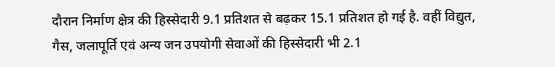दौरान निर्माण क्षेत्र की हिस्सेदारी 9.1 प्रतिशत से बढ़कर 15.1 प्रतिशत हो गई है. वहीं विद्युत, गैस, जलापूर्ति एवं अन्य जन उपयोगी सेवाओं की हिस्सेदारी भी 2.1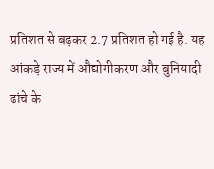प्रतिशत से बढ़कर 2.7 प्रतिशत हो गई है. यह आंकड़े राज्य में औद्योगीकरण और बुनियादी ढांचे के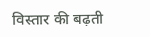विस्तार की बढ़ती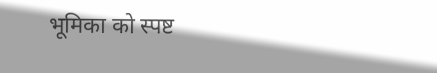भूमिका को स्पष्ट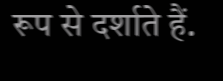रूप से दर्शाते हैं.